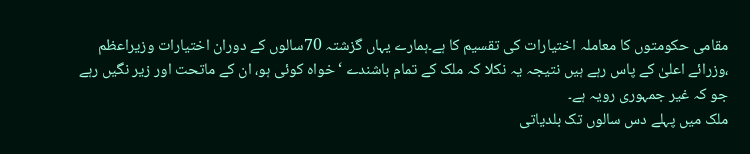مقامی حکومتوں کا معاملہ اختیارات کی تقسیم کا ہے۔ہمارے یہاں گزشتہ 70سالوں کے دوران اختیارات وزیراعظم ،وزرائے اعلیٰ کے پاس رہے ہیں نتیجہ یہ نکلا کہ ملک کے تمام باشندے ‘ خواہ کوئی ہو، ان کے ماتحت اور زیر نگیں رہے جو کہ غیر جمہوری رویہ ہے۔
ملک میں پہلے دس سالوں تک بلدیاتی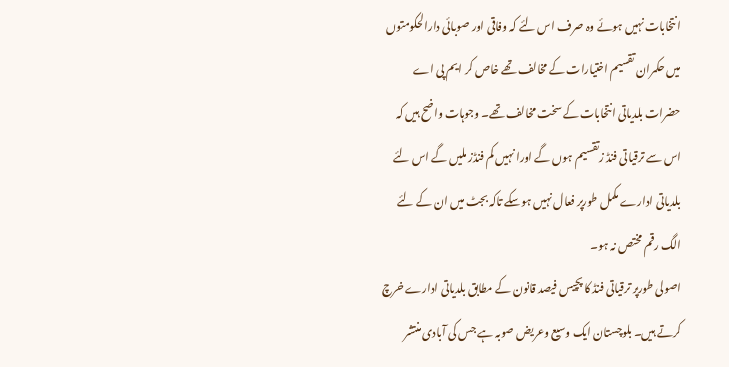انتخابات نہیں ہوئے وہ صرف اس لئے کہ وفاقی اور صوبائی دارالحکومتوں میں حکمران تقسیم اختیارات کے مخالف تھے خاص کر ایم پی اے حضرات بلدیاتی انتخابات کے سخت مخالف تھے۔ وجوہات واضح ہیں کہ اس سے ترقیاتی فنڈ زتقسیم ہوں گے اورا نہیں کم فنڈز ملیں گے اس لئے بلدیاتی ادارے مکمل طورپر فعال نہیں ہوسکے تاکہ بجٹ میں ان کے لئے الگ رقم مختص نہ ہو۔
اصولی طورپر ترقیاتی فنڈ کا پچیس فیصد قانون کے مطابق بلدیاتی ادارے خرچ کرتے ہیں۔ بلوچستان ایک وسیع وعریض صوبہ ہے جس کی آبادی منتشر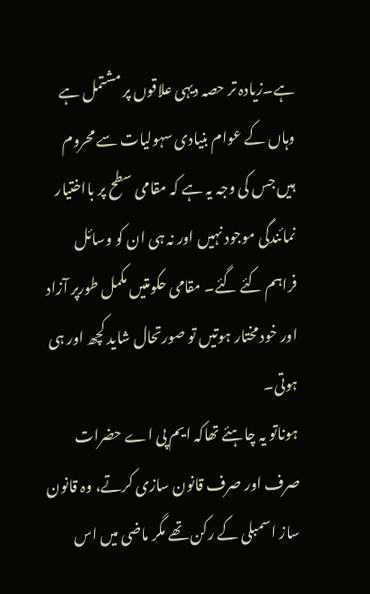ہے۔زیادہ تر حصہ دیہی علاقوں پر مشتمل ہے وہاں کے عوام بنیادی سہولیات سے محروم ہیں جس کی وجہ یہ ہے کہ مقامی سطح پر بااختیار نمائندگی موجود نہیں اور نہ ہی ان کو وسائل فراہم کئے گئے۔ مقامی حکومتیں مکمل طورپر آزاد اور خود مختار ہوتیں تو صورتحال شاید کچھ اور ہی ہوتی۔
ہوناتو یہ چاہئے تھاکہ ایم پی اے حضرات صرف اور صرف قانون سازی کرتے، وہ قانون ساز اسمبلی کے رکن تھے مگر ماضی میں اس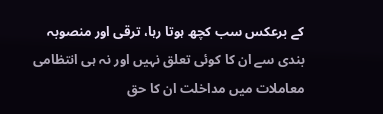کے برعکس سب کچھ ہوتا رہا، ترقی اور منصوبہ بندی سے ان کا کوئی تعلق نہیں اور نہ ہی انتظامی معاملات میں مداخلت ان کا حق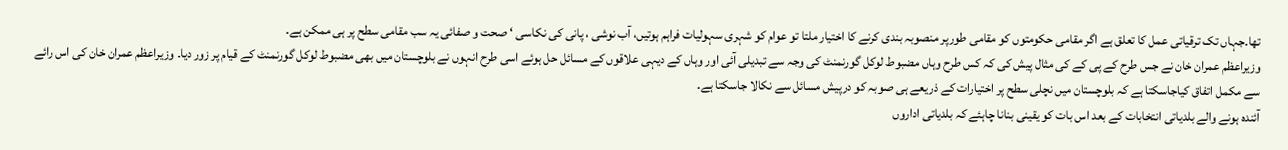تھا۔جہاں تک ترقیاتی عمل کا تعلق ہے اگر مقامی حکومتوں کو مقامی طورپر منصوبہ بندی کرنے کا اختیار ملتا تو عوام کو شہری سہولیات فراہم ہوتیں، آب نوشی ، پانی کی نکاسی ‘ صحت و صفائی یہ سب مقامی سطح پر ہی ممکن ہے۔
وزیراعظم عمران خان نے جس طرح کے پی کے کی مثال پیش کی کہ کس طرح وہاں مضبوط لوکل گورنمنٹ کی وجہ سے تبدیلی آئی اور وہاں کے دیہی علاقوں کے مسائل حل ہوئے اسی طرح انہوں نے بلوچستان میں بھی مضبوط لوکل گورنمنٹ کے قیام پر زور دیا۔ وزیراعظم عمران خان کی اس رائے سے مکمل اتفاق کیاجاسکتا ہے کہ بلوچستان میں نچلی سطح پر اختیارات کے ذریعے ہی صوبہ کو درپیش مسائل سے نکالا جاسکتا ہے۔
آئندہ ہونے والے بلدیاتی انتخابات کے بعد اس بات کو یقینی بنانا چاہئے کہ بلدیاتی اداروں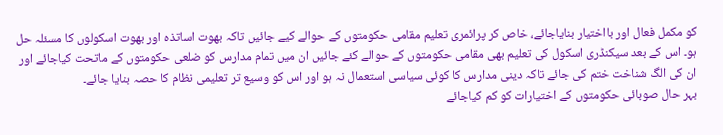کو مکمل فعال اور بااختیار بنایاجائے، خاص کر پرائمری تعلیم مقامی حکومتوں کے حوالے کیے جائیں تاکہ بھوت اساتذہ اور بھوت اسکولوں کا مسئلہ حل ہو۔ اس کے بعد سیکنڈری اسکول کی تعلیم بھی مقامی حکومتوں کے حوالے کئے جائیں ان میں تمام مدارس کو ضلعی حکومتوں کے ماتحت کیاجائے اور ان کی الگ شناخت ختم کی جائے تاکہ دینی مدارس کا کوئی سیاسی استعمال نہ ہو اور اس کو وسیع تر تعلیمی نظام کا حصہ بنایا جائے۔
بہر حال صوبائی حکومتوں کے اختیارات کو کم کیاجائے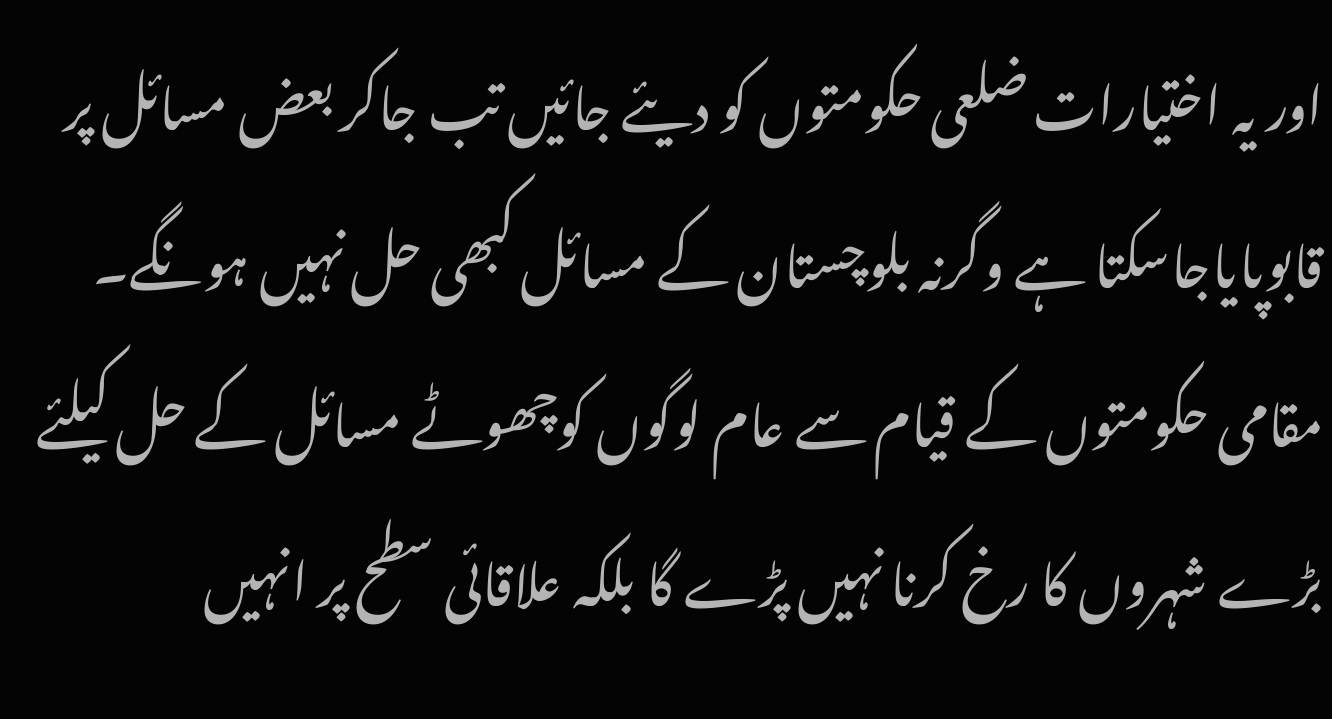اور یہ اختیارات ضلعی حکومتوں کو دیئے جائیں تب جاکر بعض مسائل پر قابوپایاجاسکتا ہے وگرنہ بلوچستان کے مسائل کبھی حل نہیں ہونگے۔ مقامی حکومتوں کے قیام سے عام لوگوں کوچھوٹے مسائل کے حل کیلئے بڑے شہروں کا رخ کرنا نہیں پڑے گا بلکہ علاقائی سطح پر انہیں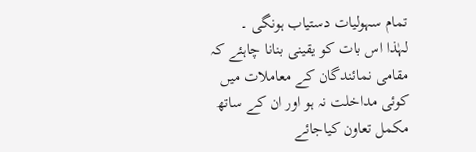تمام سہولیات دستیاب ہونگی ۔
لہٰذا اس بات کو یقینی بنانا چاہئے کہ مقامی نمائندگان کے معاملات میں کوئی مداخلت نہ ہو اور ان کے ساتھ مکمل تعاون کیاجائے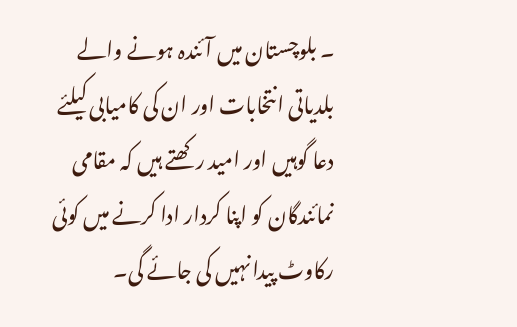۔ بلوچستان میں آئندہ ہونے والے بلدیاتی انتخابات اور ان کی کامیابی کیلئے دعا گوہیں اور امید رکھتے ہیں کہ مقامی نمائندگان کو اپنا کردار ادا کرنے میں کوئی رکاوٹ پیدا نہیں کی جائے گی۔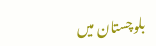بلوچستان میں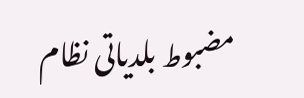مضبوط بلدیاتی نظام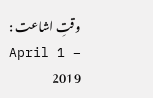وقتِ اشاعت : April 1 – 2019